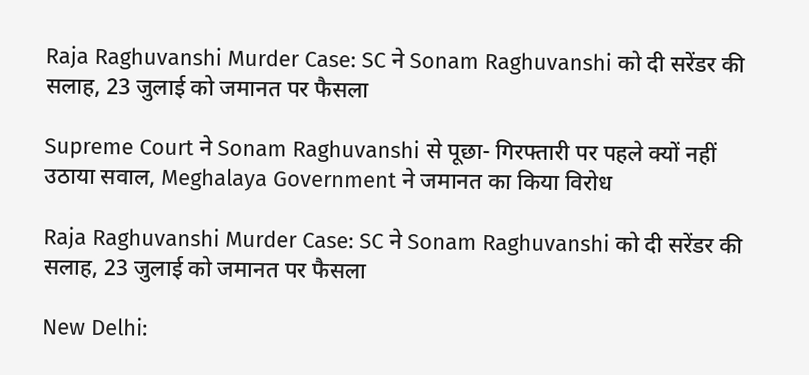Raja Raghuvanshi Murder Case: SC ने Sonam Raghuvanshi को दी सरेंडर की सलाह, 23 जुलाई को जमानत पर फैसला

Supreme Court ने Sonam Raghuvanshi से पूछा- गिरफ्तारी पर पहले क्यों नहीं उठाया सवाल, Meghalaya Government ने जमानत का किया विरोध

Raja Raghuvanshi Murder Case: SC ने Sonam Raghuvanshi को दी सरेंडर की सलाह, 23 जुलाई को जमानत पर फैसला

New Delhi: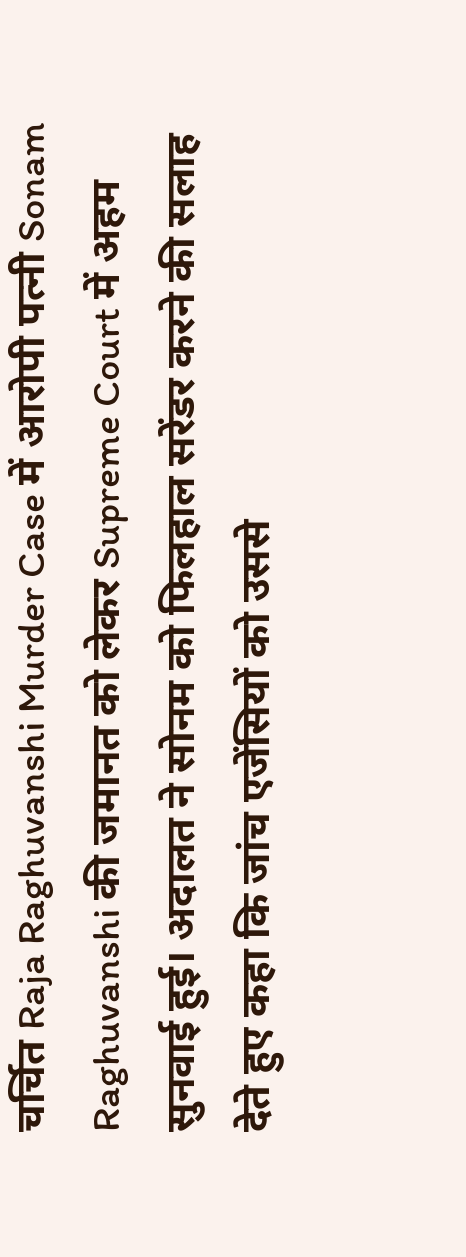चर्चित Raja Raghuvanshi Murder Case में आरोपी पत्नी Sonam Raghuvanshi की जमानत को लेकर Supreme Court में अहम सुनवाई हुई। अदालत ने सोनम को फिलहाल सरेंडर करने की सलाह देते हुए कहा कि जांच एजेंसियों को उससे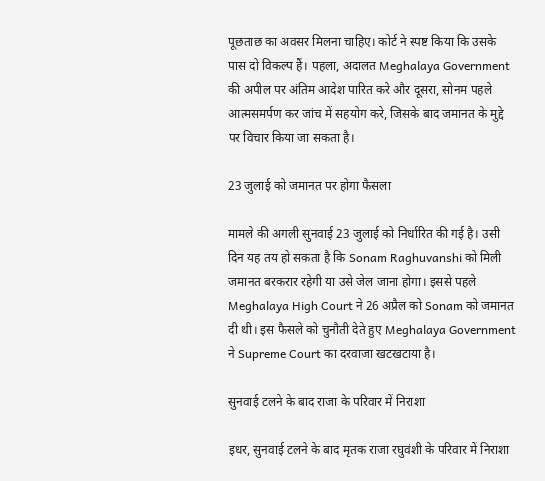पूछताछ का अवसर मिलना चाहिए। कोर्ट ने स्पष्ट किया कि उसके पास दो विकल्प हैं। पहला, अदालत Meghalaya Government की अपील पर अंतिम आदेश पारित करे और दूसरा, सोनम पहले आत्मसमर्पण कर जांच में सहयोग करे, जिसके बाद जमानत के मुद्दे पर विचार किया जा सकता है।

23 जुलाई को जमानत पर होगा फैसला

मामले की अगली सुनवाई 23 जुलाई को निर्धारित की गई है। उसी दिन यह तय हो सकता है कि Sonam Raghuvanshi को मिली जमानत बरकरार रहेगी या उसे जेल जाना होगा। इससे पहले Meghalaya High Court ने 26 अप्रैल को Sonam को जमानत दी थी। इस फैसले को चुनौती देते हुए Meghalaya Government ने Supreme Court का दरवाजा खटखटाया है।

सुनवाई टलने के बाद राजा के परिवार में निराशा

इधर, सुनवाई टलने के बाद मृतक राजा रघुवंशी के परिवार में निराशा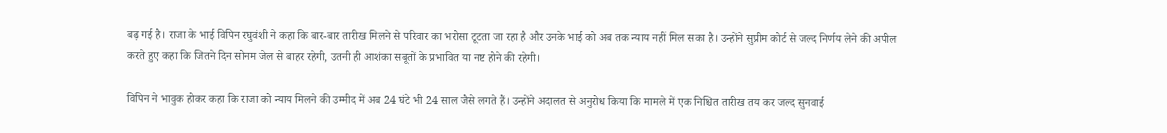बढ़ गई है। राजा के भाई विपिन रघुवंशी ने कहा कि बार-बार तारीख मिलने से परिवार का भरोसा टूटता जा रहा है और उनके भाई को अब तक न्याय नहीं मिल सका है। उन्होंने सुप्रीम कोर्ट से जल्द निर्णय लेने की अपील करते हुए कहा कि जितने दिन सोनम जेल से बाहर रहेगी, उतनी ही आशंका सबूतों के प्रभावित या नष्ट होने की रहेगी।

विपिन ने भावुक होकर कहा कि राजा को न्याय मिलने की उम्मीद में अब 24 घंटे भी 24 साल जैसे लगते हैं। उन्होंने अदालत से अनुरोध किया कि मामले में एक निश्चित तारीख तय कर जल्द सुनवाई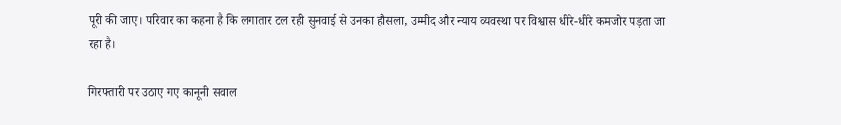पूरी की जाए। परिवार का कहना है कि लगातार टल रही सुनवाई से उनका हौसला, उम्मीद और न्याय व्यवस्था पर विश्वास धीरे-धीरे कमजोर पड़ता जा रहा है।

गिरफ्तारी पर उठाए गए कानूनी सवाल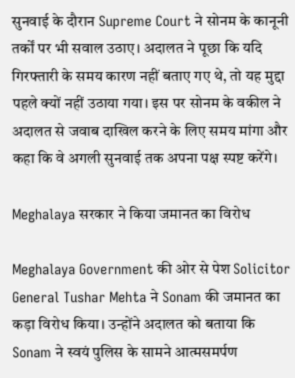सुनवाई के दौरान Supreme Court ने सोनम के कानूनी तर्कों पर भी सवाल उठाए। अदालत ने पूछा कि यदि गिरफ्तारी के समय कारण नहीं बताए गए थे, तो यह मुद्दा पहले क्यों नहीं उठाया गया। इस पर सोनम के वकील ने अदालत से जवाब दाखिल करने के लिए समय मांगा और कहा कि वे अगली सुनवाई तक अपना पक्ष स्पष्ट करेंगे।

Meghalaya सरकार ने किया जमानत का विरोध

Meghalaya Government की ओर से पेश Solicitor General Tushar Mehta ने Sonam की जमानत का कड़ा विरोध किया। उन्होंने अदालत को बताया कि Sonam ने स्वयं पुलिस के सामने आत्मसमर्पण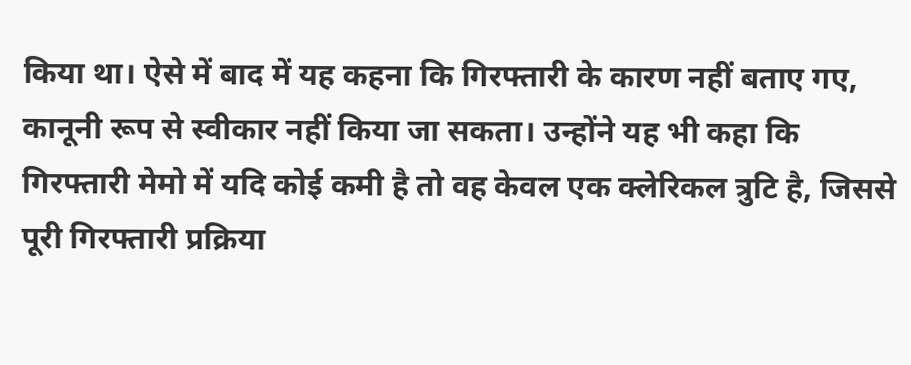किया था। ऐसे में बाद में यह कहना कि गिरफ्तारी के कारण नहीं बताए गए, कानूनी रूप से स्वीकार नहीं किया जा सकता। उन्होंने यह भी कहा कि गिरफ्तारी मेमो में यदि कोई कमी है तो वह केवल एक क्लेरिकल त्रुटि है, जिससे पूरी गिरफ्तारी प्रक्रिया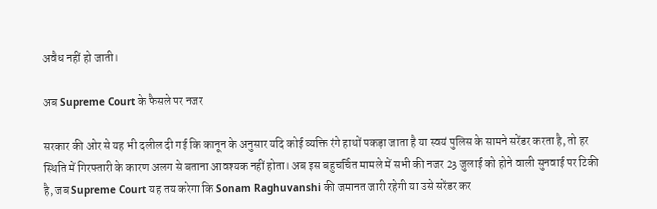अवैध नहीं हो जाती।

अब Supreme Court के फैसले पर नजर

सरकार की ओर से यह भी दलील दी गई कि कानून के अनुसार यदि कोई व्यक्ति रंगे हाथों पकड़ा जाता है या स्वयं पुलिस के सामने सरेंडर करता है, तो हर स्थिति में गिरफ्तारी के कारण अलग से बताना आवश्यक नहीं होता। अब इस बहुचर्चित मामले में सभी की नजर 23 जुलाई को होने वाली सुनवाई पर टिकी है, जब Supreme Court यह तय करेगा कि Sonam Raghuvanshi की जमानत जारी रहेगी या उसे सरेंडर कर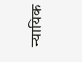न्यायिक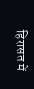हिरासत में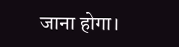जाना होगा।